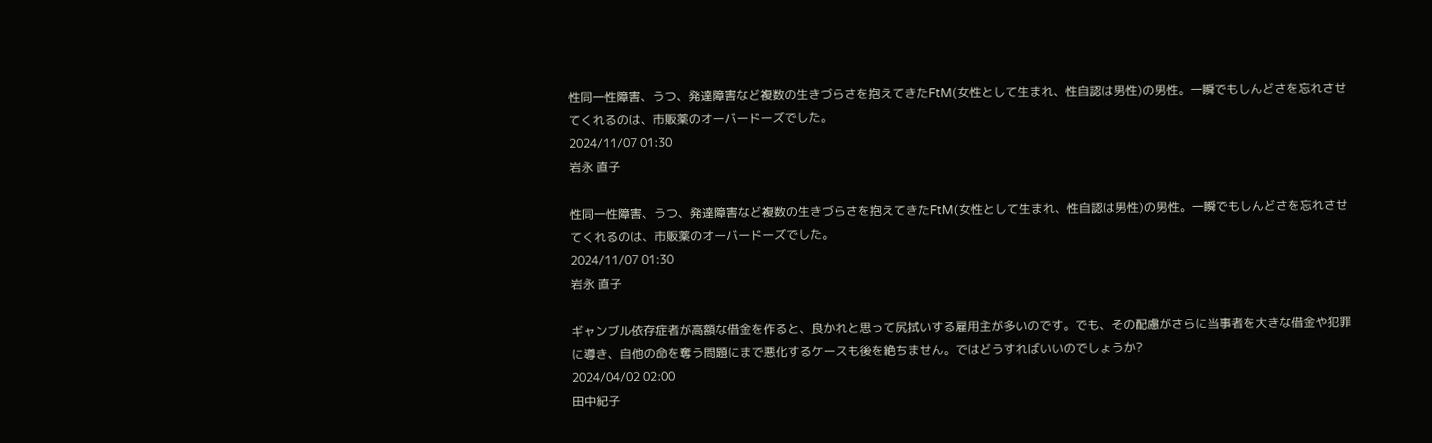性同一性障害、うつ、発達障害など複数の生きづらさを抱えてきたFtM(女性として生まれ、性自認は男性)の男性。一瞬でもしんどさを忘れさせてくれるのは、市販薬のオーバードーズでした。
2024/11/07 01:30
岩永 直子

性同一性障害、うつ、発達障害など複数の生きづらさを抱えてきたFtM(女性として生まれ、性自認は男性)の男性。一瞬でもしんどさを忘れさせてくれるのは、市販薬のオーバードーズでした。
2024/11/07 01:30
岩永 直子

ギャンブル依存症者が高額な借金を作ると、良かれと思って尻拭いする雇用主が多いのです。でも、その配慮がさらに当事者を大きな借金や犯罪に導き、自他の命を奪う問題にまで悪化するケースも後を絶ちません。ではどうすればいいのでしょうか?
2024/04/02 02:00
田中紀子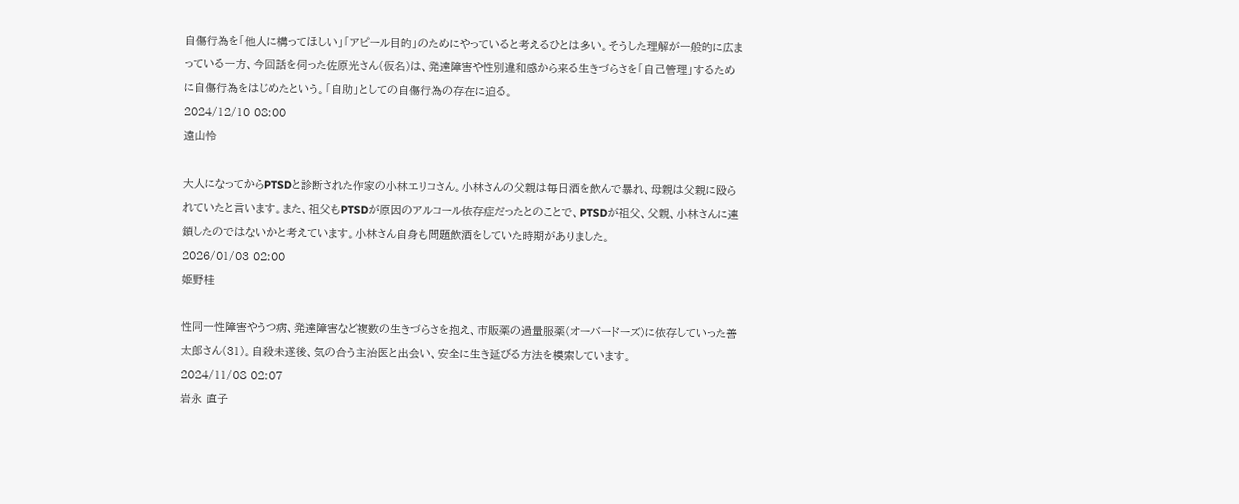自傷行為を「他人に構ってほしい」「アピール目的」のためにやっていると考えるひとは多い。そうした理解が一般的に広まっている一方、今回話を伺った佐原光さん(仮名)は、発達障害や性別違和感から来る生きづらさを「自己管理」するために自傷行為をはじめたという。「自助」としての自傷行為の存在に迫る。
2024/12/10 08:00
遠山怜

大人になってからPTSDと診断された作家の小林エリコさん。小林さんの父親は毎日酒を飲んで暴れ、母親は父親に殴られていたと言います。また、祖父もPTSDが原因のアルコール依存症だったとのことで、PTSDが祖父、父親、小林さんに連鎖したのではないかと考えています。小林さん自身も問題飲酒をしていた時期がありました。
2026/01/03 02:00
姫野桂

性同一性障害やうつ病、発達障害など複数の生きづらさを抱え、市販薬の過量服薬(オーバードーズ)に依存していった善太郎さん(31)。自殺未遂後、気の合う主治医と出会い、安全に生き延びる方法を模索しています。
2024/11/08 02:07
岩永 直子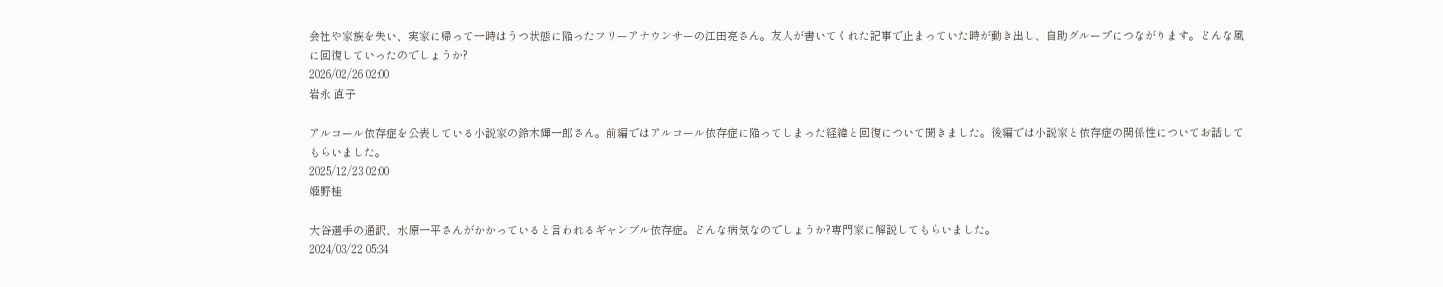会社や家族を失い、実家に帰って一時はうつ状態に陥ったフリーアナウンサーの江田亮さん。友人が書いてくれた記事で止まっていた時が動き出し、自助グループにつながります。どんな風に回復していったのでしょうか?
2026/02/26 02:00
岩永 直子

アルコール依存症を公表している小説家の鈴木輝一郎さん。前編ではアルコール依存症に陥ってしまった経緯と回復について聞きました。後編では小説家と依存症の関係性についてお話してもらいました。
2025/12/23 02:00
姫野桂

大谷選手の通訳、水原一平さんがかかっていると言われるギャンブル依存症。どんな病気なのでしょうか?専門家に解説してもらいました。
2024/03/22 05:34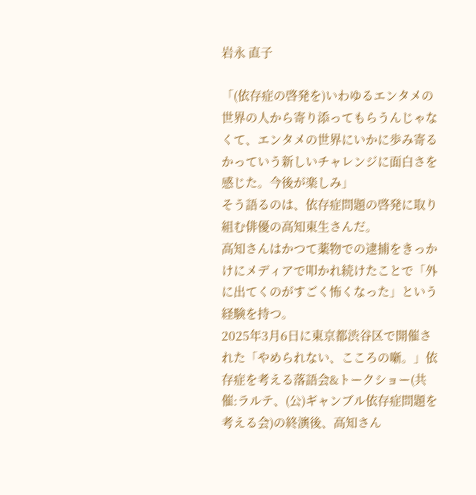岩永 直子

「(依存症の啓発を)いわゆるエンタメの世界の人から寄り添ってもらうんじゃなくて、エンタメの世界にいかに歩み寄るかっていう新しいチャレンジに面白さを感じた。今後が楽しみ」
そう語るのは、依存症問題の啓発に取り組む俳優の高知東生さんだ。
高知さんはかつて薬物での逮捕をきっかけにメディアで叩かれ続けたことで「外に出てくのがすごく怖くなった」という経験を持つ。
2025年3月6日に東京都渋谷区で開催された「やめられない、こころの噺。」依存症を考える落語会&トークショー(共催:ラルテ、(公)ギャンブル依存症問題を考える会)の終演後、高知さん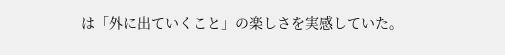は「外に出ていくこと」の楽しさを実感していた。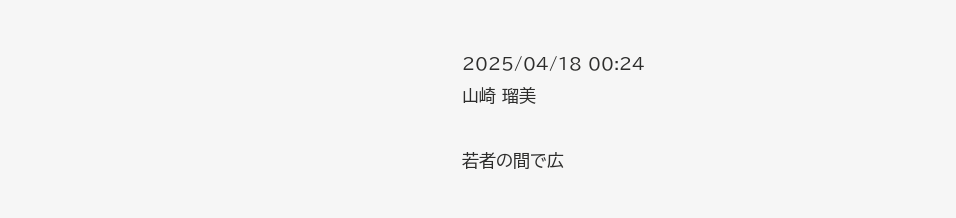2025/04/18 00:24
山崎 瑠美

若者の間で広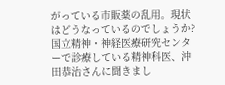がっている市販薬の乱用。現状はどうなっているのでしょうか?国立精神・神経医療研究センターで診療している精神科医、沖田恭治さんに聞きまし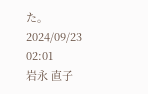た。
2024/09/23 02:01
岩永 直子